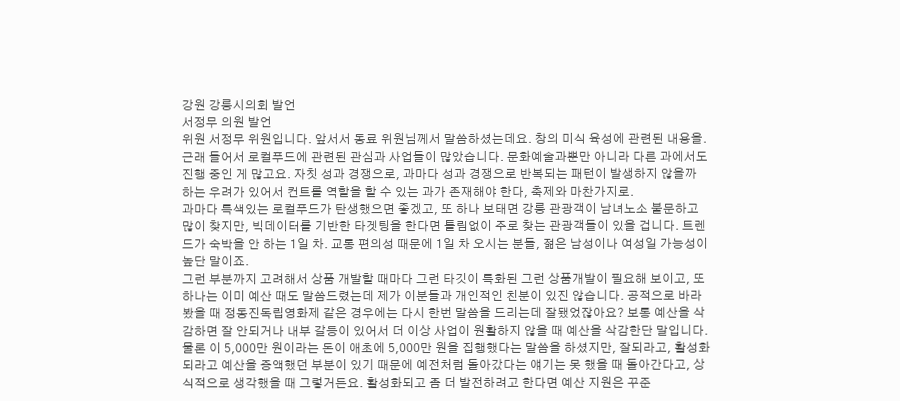강원 강릉시의회 발언
서정무 의원 발언
위원 서정무 위원입니다. 앞서서 동료 위원님께서 말씀하셨는데요. 창의 미식 육성에 관련된 내용을.
근래 들어서 로컬푸드에 관련된 관심과 사업들이 많았습니다. 문화예술과뿐만 아니라 다른 과에서도 진행 중인 게 많고요. 자칫 성과 경쟁으로, 과마다 성과 경쟁으로 반복되는 패턴이 발생하지 않을까 하는 우려가 있어서 컨트롤 역할을 할 수 있는 과가 존재해야 한다, 축제와 마찬가지로.
과마다 특색있는 로컬푸드가 탄생했으면 좋겠고, 또 하나 보태면 강릉 관광객이 남녀노소 불문하고 많이 찾지만, 빅데이터를 기반한 타겟팅을 한다면 틀림없이 주로 찾는 관광객들이 있을 겁니다. 트렌드가 숙박을 안 하는 1일 차. 교통 편의성 때문에 1일 차 오시는 분들, 젊은 남성이나 여성일 가능성이 높단 말이죠.
그런 부분까지 고려해서 상품 개발할 때마다 그런 타깃이 특화된 그런 상품개발이 필요해 보이고, 또 하나는 이미 예산 때도 말씀드렸는데 제가 이분들과 개인적인 친분이 있진 않습니다. 공적으로 바라봤을 때 정동진독립영화제 같은 경우에는 다시 한번 말씀을 드리는데 잘됐었잖아요? 보통 예산을 삭감하면 잘 안되거나 내부 갈등이 있어서 더 이상 사업이 원활하지 않을 때 예산을 삭감한단 말입니다.
물론 이 5,000만 원이라는 돈이 애초에 5,000만 원을 집행했다는 말씀을 하셨지만, 잘되라고, 활성화되라고 예산을 증액했던 부분이 있기 때문에 예전처럼 돌아갔다는 얘기는 못 했을 때 돌아간다고, 상식적으로 생각했을 때 그렇거든요. 활성화되고 좀 더 발전하려고 한다면 예산 지원은 꾸준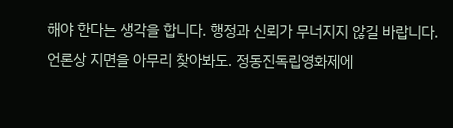해야 한다는 생각을 합니다. 행정과 신뢰가 무너지지 않길 바랍니다.
언론상 지면을 아무리 찾아봐도. 정동진독립영화제에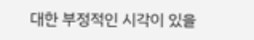대한 부정적인 시각이 있을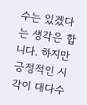수는 있겠다는 생각은 합니다. 하지만 긍정적인 시각이 대다수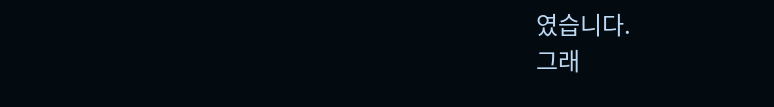였습니다.
그래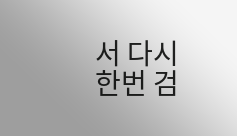서 다시 한번 검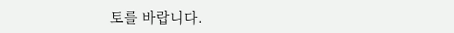토를 바랍니다.